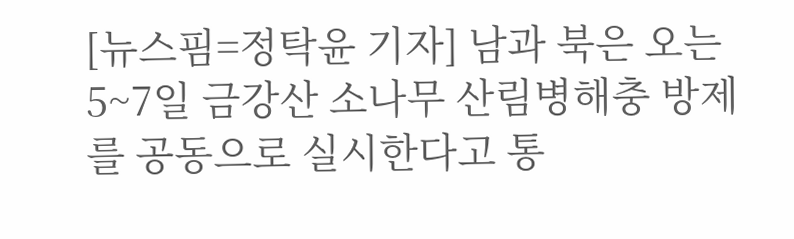[뉴스핌=정탁윤 기자] 남과 북은 오는 5~7일 금강산 소나무 산림병해충 방제를 공동으로 실시한다고 통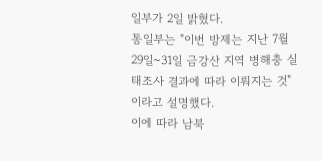일부가 2일 밝혔다.
통일부는 "이번 방제는 지난 7월 29일~31일 금강산 지역 병해충 실태조사 결과에 따라 이뤄지는 것"이라고 설명했다.
이에 따라 남북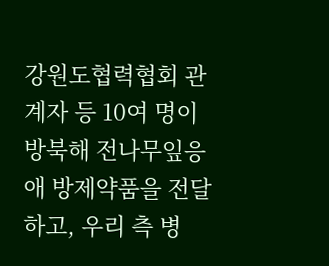강원도협력협회 관계자 등 10여 명이 방북해 전나무잎응애 방제약품을 전달하고, 우리 측 병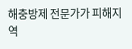해충방제 전문가가 피해지역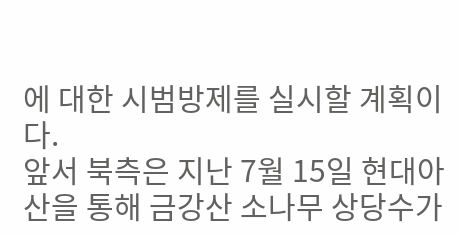에 대한 시범방제를 실시할 계획이다.
앞서 북측은 지난 7월 15일 현대아산을 통해 금강산 소나무 상당수가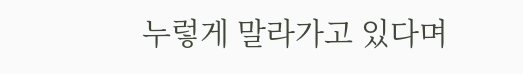누렇게 말라가고 있다며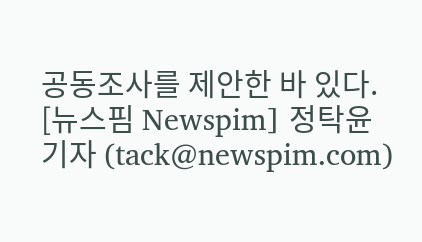공동조사를 제안한 바 있다.
[뉴스핌 Newspim] 정탁윤 기자 (tack@newspim.com)